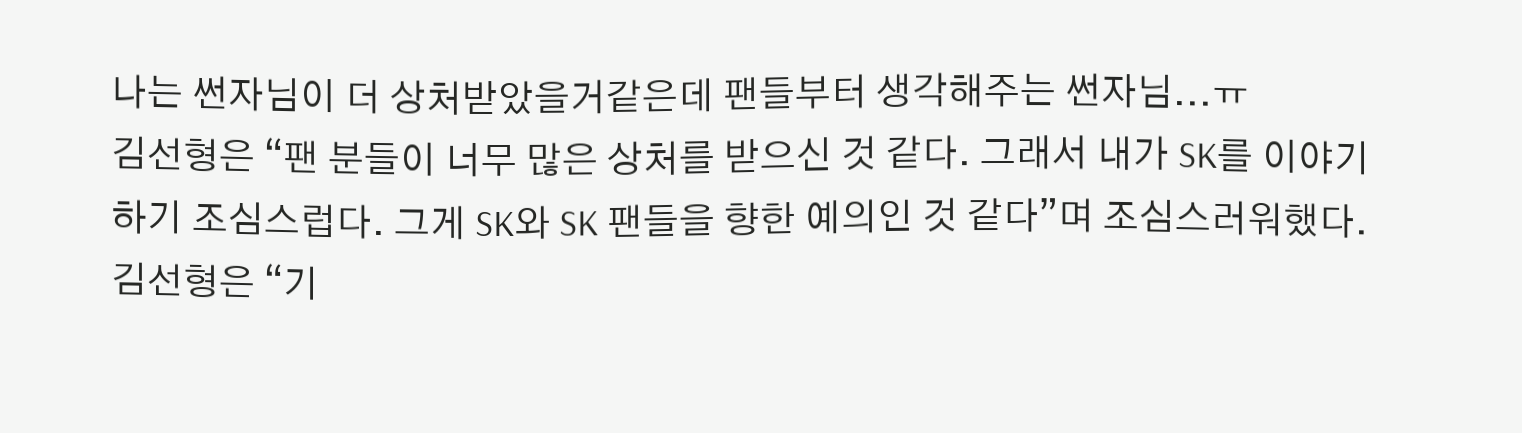나는 썬자님이 더 상처받았을거같은데 팬들부터 생각해주는 썬자님...ㅠ
김선형은 “팬 분들이 너무 많은 상처를 받으신 것 같다. 그래서 내가 SK를 이야기하기 조심스럽다. 그게 SK와 SK 팬들을 향한 예의인 것 같다”며 조심스러워했다.
김선형은 “기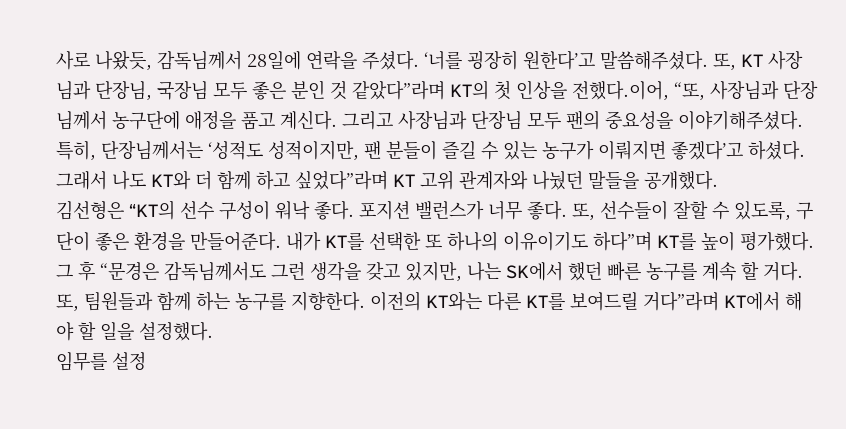사로 나왔듯, 감독님께서 28일에 연락을 주셨다. ‘너를 굉장히 원한다’고 말씀해주셨다. 또, KT 사장님과 단장님, 국장님 모두 좋은 분인 것 같았다”라며 KT의 첫 인상을 전했다.이어, “또, 사장님과 단장님께서 농구단에 애정을 품고 계신다. 그리고 사장님과 단장님 모두 팬의 중요성을 이야기해주셨다. 특히, 단장님께서는 ‘성적도 성적이지만, 팬 분들이 즐길 수 있는 농구가 이뤄지면 좋겠다’고 하셨다. 그래서 나도 KT와 더 함께 하고 싶었다”라며 KT 고위 관계자와 나눴던 말들을 공개했다.
김선형은 “KT의 선수 구성이 워낙 좋다. 포지션 밸런스가 너무 좋다. 또, 선수들이 잘할 수 있도록, 구단이 좋은 환경을 만들어준다. 내가 KT를 선택한 또 하나의 이유이기도 하다”며 KT를 높이 평가했다.
그 후 “문경은 감독님께서도 그런 생각을 갖고 있지만, 나는 SK에서 했던 빠른 농구를 계속 할 거다. 또, 팀원들과 함께 하는 농구를 지향한다. 이전의 KT와는 다른 KT를 보여드릴 거다”라며 KT에서 해야 할 일을 설정했다.
임무를 설정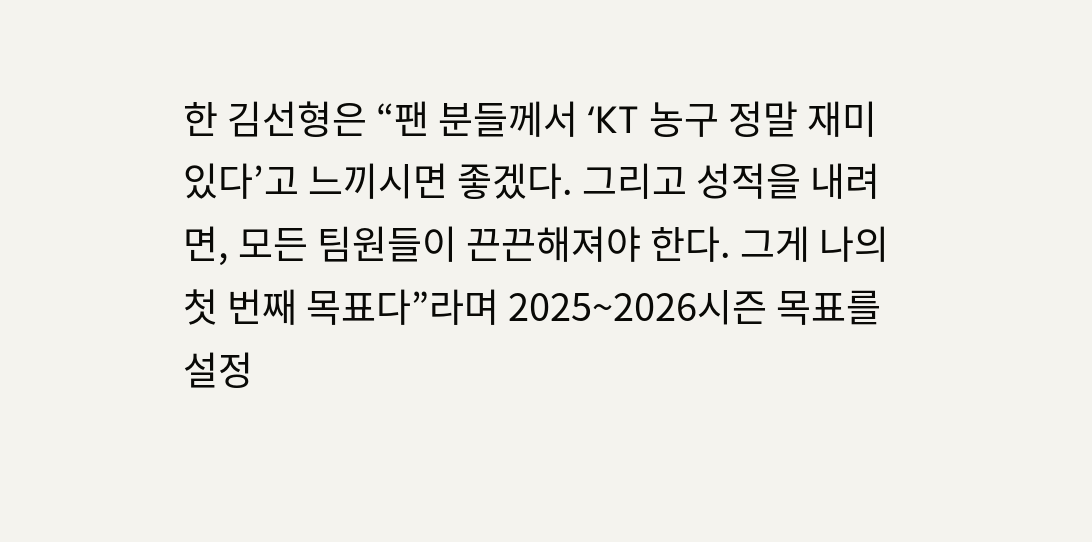한 김선형은 “팬 분들께서 ‘KT 농구 정말 재미있다’고 느끼시면 좋겠다. 그리고 성적을 내려면, 모든 팀원들이 끈끈해져야 한다. 그게 나의 첫 번째 목표다”라며 2025~2026시즌 목표를 설정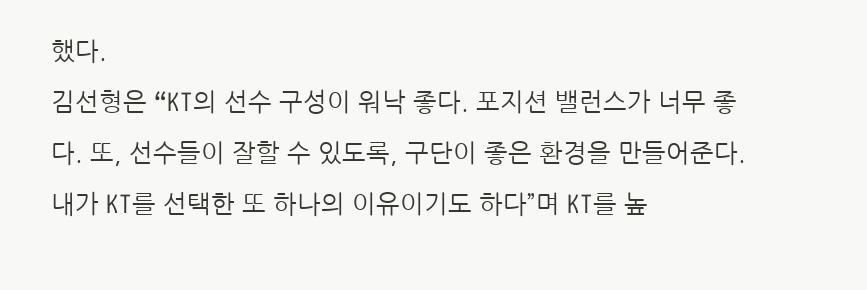했다.
김선형은 “KT의 선수 구성이 워낙 좋다. 포지션 밸런스가 너무 좋다. 또, 선수들이 잘할 수 있도록, 구단이 좋은 환경을 만들어준다. 내가 KT를 선택한 또 하나의 이유이기도 하다”며 KT를 높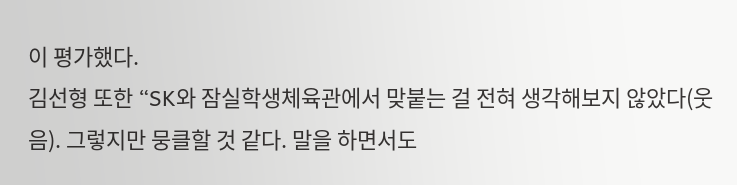이 평가했다.
김선형 또한 “SK와 잠실학생체육관에서 맞붙는 걸 전혀 생각해보지 않았다(웃음). 그렇지만 뭉클할 것 같다. 말을 하면서도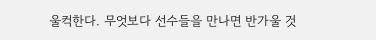울컥한다. 무엇보다 선수들을 만나면 반가울 것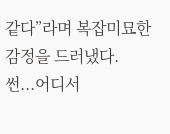같다”라며 복잡미묘한 감정을 드러냈다.
썬...어디서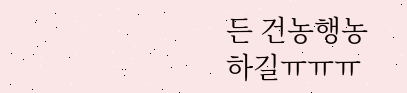든 건농행농 하길ㅠㅠㅠ